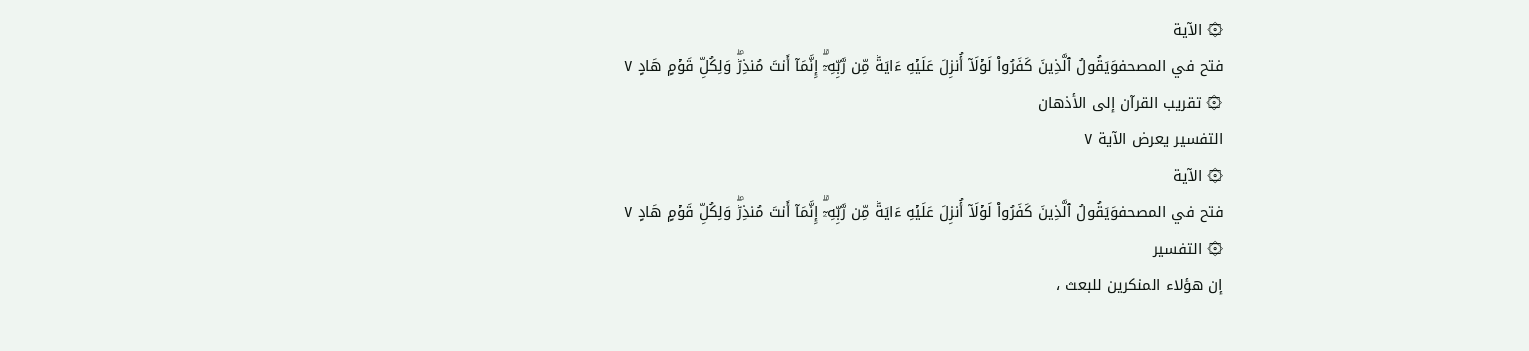۞ الآية
فتح في المصحفوَيَقُولُ ٱلَّذِينَ كَفَرُواْ لَوۡلَآ أُنزِلَ عَلَيۡهِ ءَايَةٞ مِّن رَّبِّهِۦٓۗ إِنَّمَآ أَنتَ مُنذِرٞۖ وَلِكُلِّ قَوۡمٍ هَادٍ ٧
۞ تقريب القرآن إلى الأذهان
التفسير يعرض الآية ٧
۞ الآية
فتح في المصحفوَيَقُولُ ٱلَّذِينَ كَفَرُواْ لَوۡلَآ أُنزِلَ عَلَيۡهِ ءَايَةٞ مِّن رَّبِّهِۦٓۗ إِنَّمَآ أَنتَ مُنذِرٞۖ وَلِكُلِّ قَوۡمٍ هَادٍ ٧
۞ التفسير
إن هؤلاء المنكرين للبعث ،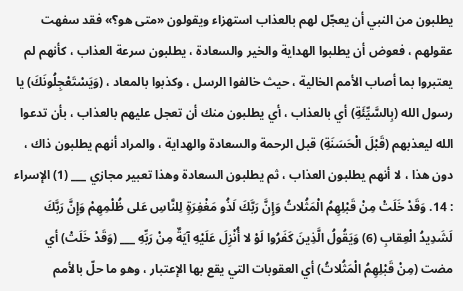يطلبون من النبي أن يعجّل لهم بالعذاب استهزاء ويقولون «متى هو؟» فقد سفهت عقولهم ، فعوض أن يطلبوا الهداية والخير والسعادة ، يطلبون سرعة العذاب ، كأنهم لم يعتبروا بما أصاب الأمم الخالية ، حيث خالفوا الرسل ، وكذبوا بالمعاد ، (وَيَسْتَعْجِلُونَكَ) يا رسول الله (بِالسَّيِّئَةِ) أي بالعذاب ، أي يطلبون منك أن تعجل عليهم بالعذاب ، بأن تدعوا الله ليعذبهم (قَبْلَ الْحَسَنَةِ) قبل الرحمة والسعادة والهداية ، والمراد أنهم يطلبون ذاك ، دون هذا ، لا أنهم يطلبون العذاب ، ثم يطلبون السعادة وهذا تعبير مجازي ___ (1) الإسراء : 14. وَقَدْ خَلَتْ مِنْ قَبْلِهِمُ الْمَثُلاتُ وَإِنَّ رَبَّكَ لَذُو مَغْفِرَةٍ لِلنَّاسِ عَلى ظُلْمِهِمْ وَإِنَّ رَبَّكَ لَشَدِيدُ الْعِقابِ (6) وَيَقُولُ الَّذِينَ كَفَرُوا لَوْ لا أُنْزِلَ عَلَيْهِ آيَةٌ مِنْ رَبِّهِ ___ (وَقَدْ خَلَتْ) أي مضت (مِنْ قَبْلِهِمُ الْمَثُلاتُ) أي العقوبات التي يقع بها الإعتبار ، وهو ما حلّ بالأمم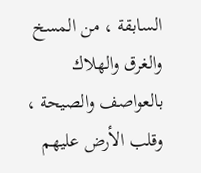السابقة ، من المسخ والغرق والهلاك بالعواصف والصيحة ، وقلب الأرض عليهم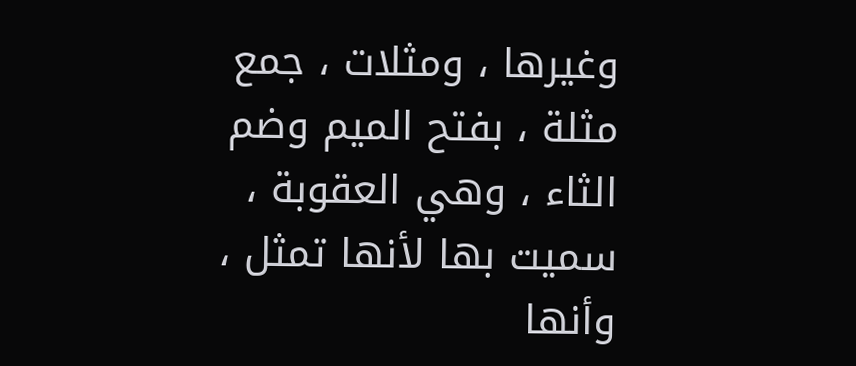وغيرها ، ومثلات ، جمع مثلة ، بفتح الميم وضم الثاء ، وهي العقوبة ، سميت بها لأنها تمثل ، وأنها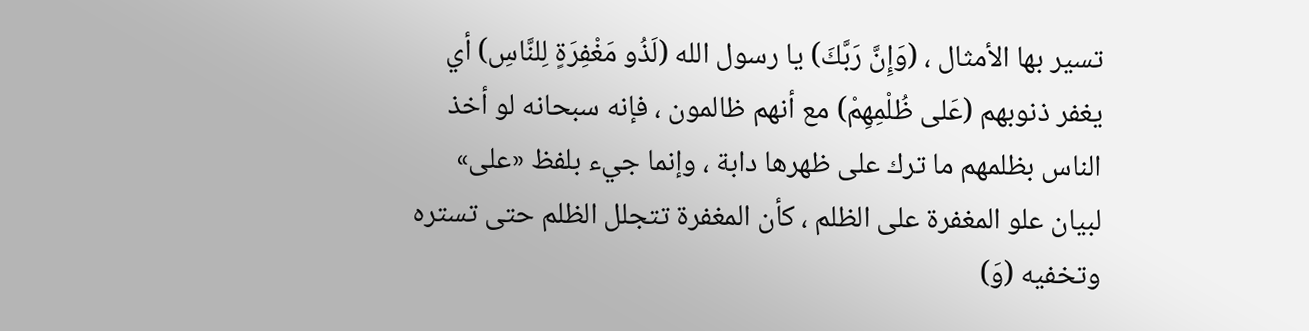تسير بها الأمثال ، (وَإِنَّ رَبَّكَ) يا رسول الله (لَذُو مَغْفِرَةٍ لِلنَّاسِ) أي يغفر ذنوبهم (عَلى ظُلْمِهِمْ) مع أنهم ظالمون ، فإنه سبحانه لو أخذ الناس بظلمهم ما ترك على ظهرها دابة ، وإنما جيء بلفظ «على» لبيان علو المغفرة على الظلم ، كأن المغفرة تتجلل الظلم حتى تستره وتخفيه (وَ)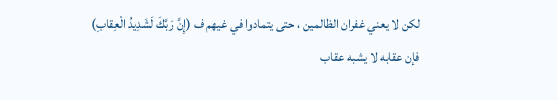لكن لا يعني غفران الظالمين ، حتى يتمادوا في غيهم ف (إِنَّ رَبَّكَ لَشَدِيدُ الْعِقابِ) فإن عقابه لا يشبه عقاب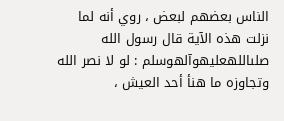الناس بعضهم لبعض ، روي أنه لما نزلت هذه الآية قال رسول الله صلىاللهعليهوآلهوسلم : لو لا نصر الله وتجاوزه ما هنأ أحد العيش ،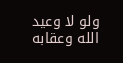ولو لا وعيد الله وعقابه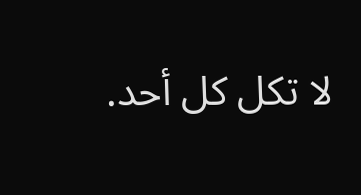لا تكل كل أحد.